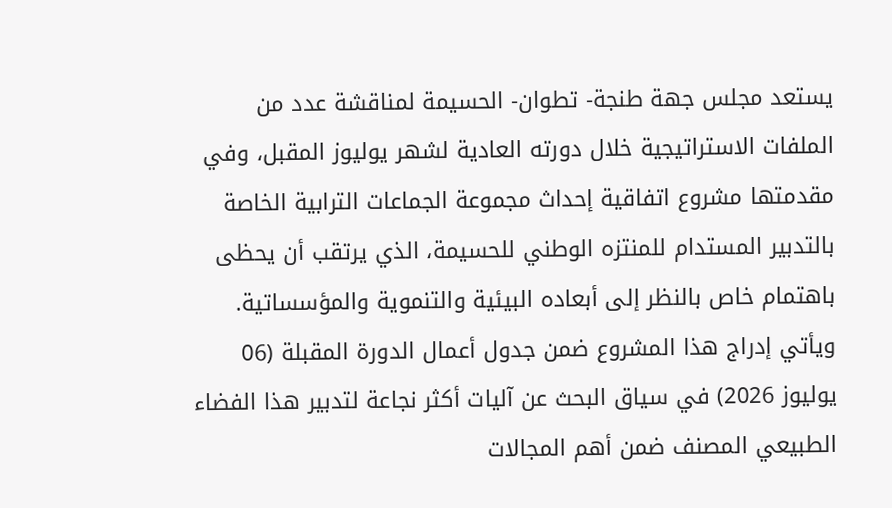يستعد مجلس جهة طنجة- تطوان- الحسيمة لمناقشة عدد من الملفات الاستراتيجية خلال دورته العادية لشهر يوليوز المقبل، وفي مقدمتها مشروع اتفاقية إحداث مجموعة الجماعات الترابية الخاصة بالتدبير المستدام للمنتزه الوطني للحسيمة، الذي يرتقب أن يحظى باهتمام خاص بالنظر إلى أبعاده البيئية والتنموية والمؤسساتية.
ويأتي إدراج هذا المشروع ضمن جدول أعمال الدورة المقبلة (06 يوليوز 2026) في سياق البحث عن آليات أكثر نجاعة لتدبير هذا الفضاء الطبيعي المصنف ضمن أهم المجالات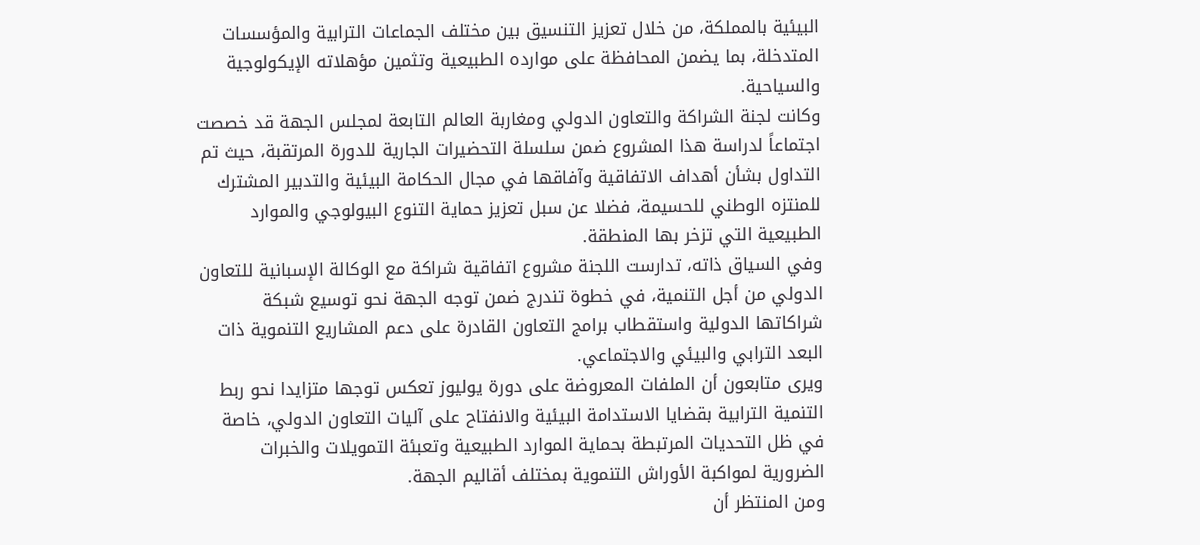البيئية بالمملكة، من خلال تعزيز التنسيق بين مختلف الجماعات الترابية والمؤسسات المتدخلة، بما يضمن المحافظة على موارده الطبيعية وتثمين مؤهلاته الإيكولوجية والسياحية.
وكانت لجنة الشراكة والتعاون الدولي ومغاربة العالم التابعة لمجلس الجهة قد خصصت اجتماعاً لدراسة هذا المشروع ضمن سلسلة التحضيرات الجارية للدورة المرتقبة، حيث تم التداول بشأن أهداف الاتفاقية وآفاقها في مجال الحكامة البيئية والتدبير المشترك للمنتزه الوطني للحسيمة، فضلا عن سبل تعزيز حماية التنوع البيولوجي والموارد الطبيعية التي تزخر بها المنطقة.
وفي السياق ذاته، تدارست اللجنة مشروع اتفاقية شراكة مع الوكالة الإسبانية للتعاون الدولي من أجل التنمية، في خطوة تندرج ضمن توجه الجهة نحو توسيع شبكة شراكاتها الدولية واستقطاب برامج التعاون القادرة على دعم المشاريع التنموية ذات البعد الترابي والبيئي والاجتماعي.
ويرى متابعون أن الملفات المعروضة على دورة يوليوز تعكس توجها متزايدا نحو ربط التنمية الترابية بقضايا الاستدامة البيئية والانفتاح على آليات التعاون الدولي، خاصة في ظل التحديات المرتبطة بحماية الموارد الطبيعية وتعبئة التمويلات والخبرات الضرورية لمواكبة الأوراش التنموية بمختلف أقاليم الجهة.
ومن المنتظر أن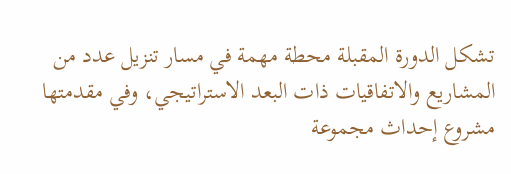تشكل الدورة المقبلة محطة مهمة في مسار تنزيل عدد من المشاريع والاتفاقيات ذات البعد الاستراتيجي، وفي مقدمتها مشروع إحداث مجموعة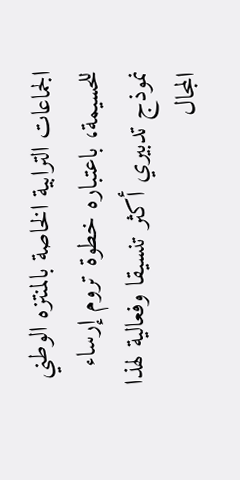الجماعات الترابية الخاصة بالمنتزه الوطني للحسيمة، باعتباره خطوة تروم إرساء نموذج تدبيري أكثر تنسيقا وفعالية لهذا المجال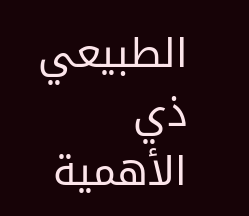الطبيعي ذي الأهمية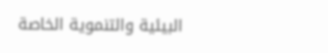البيئية والتنموية الخاصة